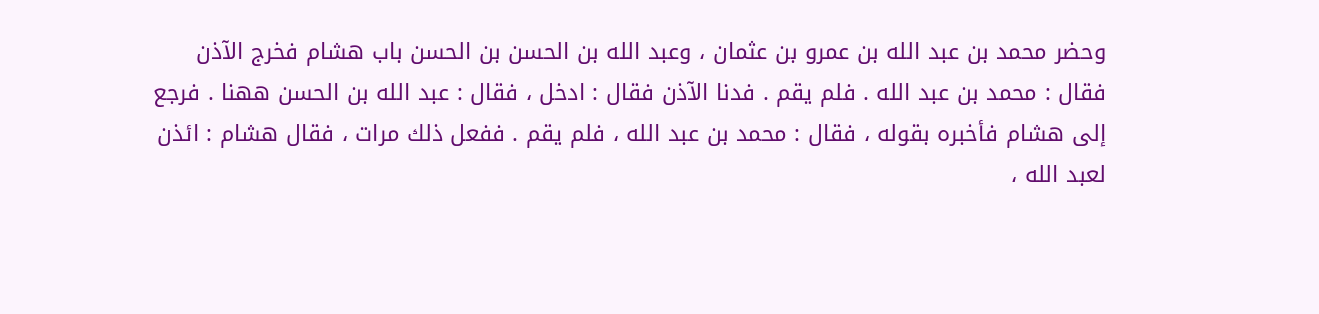وحضر محمد بن عبد الله بن عمرو بن عثمان ، وعبد الله بن الحسن بن الحسن باب هشام فخرج الآذن فقال : محمد بن عبد الله . فلم يقم . فدنا الآذن فقال : ادخل ، فقال : عبد الله بن الحسن ههنا . فرجع إلى هشام فأخبره بقوله ، فقال : محمد بن عبد الله ، فلم يقم . ففعل ذلك مرات ، فقال هشام : ائذن لعبد الله ،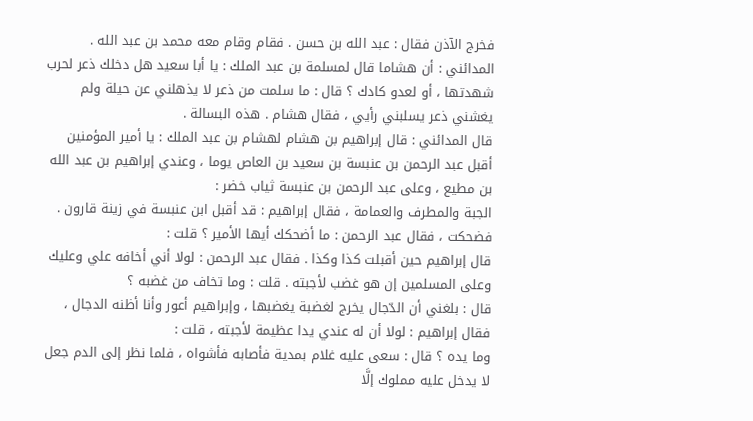فخرج الآذن فقال : عبد الله بن حسن . فقام وقام معه محمد بن عبد الله .
المدائني : أن هشاما قال لمسلمة بن عبد الملك : يا أبا سعيد هل دخلك ذعر لحرب شهدتها ، أو لعدو كادك ؟ قال : ما سلمت من ذعر لا يذهلني عن حيلة ولم يغشني ذعر يسلبني رأيي ، فقال هشام . هذه البسالة .
قال المدائني : قال إبراهيم بن هشام لهشام بن عبد الملك : يا أمير المؤمنين أقبل عبد الرحمن بن عنبسة بن سعيد بن العاص يوما ، وعندي إبراهيم بن عبد الله بن مطيع ، وعلى عبد الرحمن بن عنبسة ثياب خضر :
الجبة والمطرف والعمامة ، فقال إبراهيم : قد أقبل ابن عنبسة في زينة قارون . فضحكت ، فقال عبد الرحمن : ما أضحكك أيها الأمير ؟ قلت :
قال إبراهيم حين أقبلت كذا وكذا . فقال عبد الرحمن : لولا أني أخافه علي وعليك وعلى المسلمين إن هو غضب لأجبته . قلت : وما تخاف من غضبه ؟
قال : بلغني أن الدّجال يخرج لغضبة يغضبها ، وإبراهيم أعور وأنا أظنه الدجال ، فقال إبراهيم : لولا أن له عندي يدا عظيمة لأجبته ، قلت :
وما يده ؟ قال : سعى عليه غلام بمدية فأصابه فأشواه ، فلما نظر إلى الدم جعل لا يدخل عليه مملوك إلَّا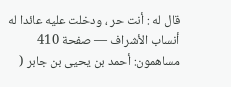قال له : أنت حر ، ودخلت عليه عائدا له
أنساب الأشراف — صفحة 410
مساهمون: أحمد بن يحيى بن جابر (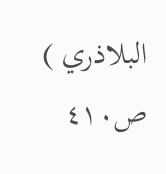البلاذري )
ص٤١٠